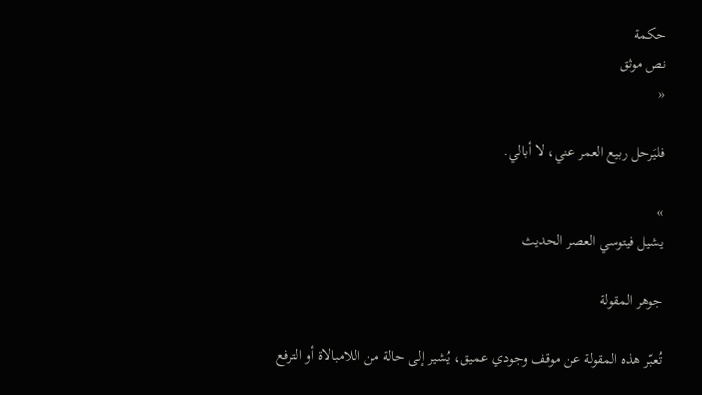حكمة
نص موثق
«

فليَرحل ربيع العمر عني، لا أبالي.

»
يشيل فيتوسي العصر الحديث

جوهر المقولة

تُعبّر هذه المقولة عن موقف وجودي عميق، يُشير إلى حالة من اللامبالاة أو الترفع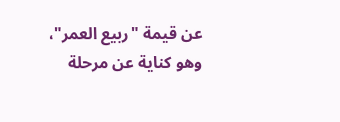عن قيمة "ربيع العمر"، وهو كناية عن مرحلة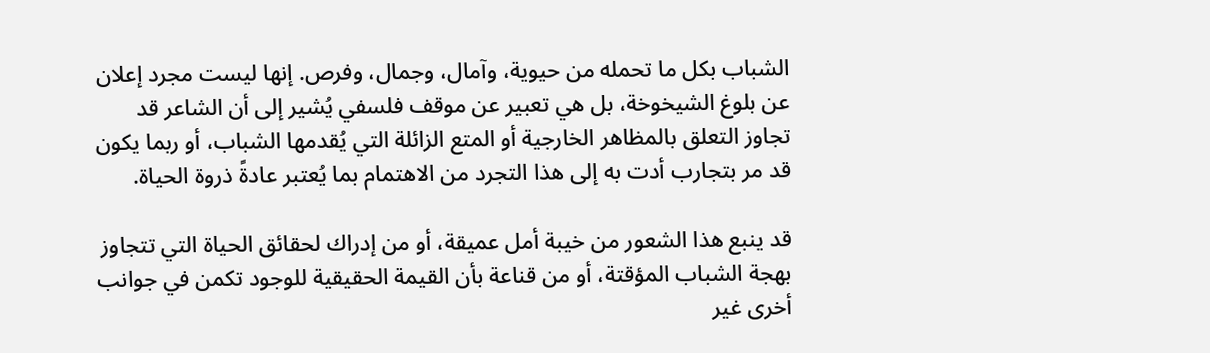الشباب بكل ما تحمله من حيوية، وآمال، وجمال، وفرص. إنها ليست مجرد إعلان عن بلوغ الشيخوخة، بل هي تعبير عن موقف فلسفي يُشير إلى أن الشاعر قد تجاوز التعلق بالمظاهر الخارجية أو المتع الزائلة التي يُقدمها الشباب، أو ربما يكون قد مر بتجارب أدت به إلى هذا التجرد من الاهتمام بما يُعتبر عادةً ذروة الحياة.

قد ينبع هذا الشعور من خيبة أمل عميقة، أو من إدراك لحقائق الحياة التي تتجاوز بهجة الشباب المؤقتة، أو من قناعة بأن القيمة الحقيقية للوجود تكمن في جوانب أخرى غير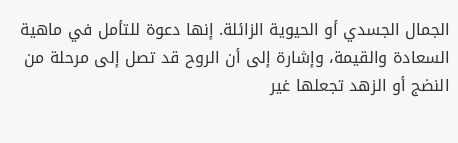الجمال الجسدي أو الحيوية الزائلة. إنها دعوة للتأمل في ماهية السعادة والقيمة، وإشارة إلى أن الروح قد تصل إلى مرحلة من النضج أو الزهد تجعلها غير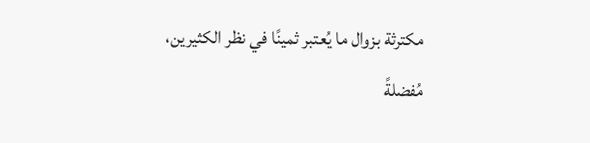مكترثة بزوال ما يُعتبر ثمينًا في نظر الكثيرين، مُفضلةً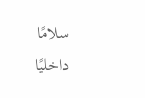سلامًا داخليًا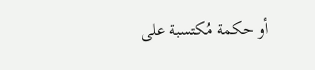أو حكمة مُكتسبة على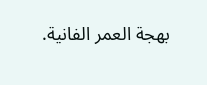بهجة العمر الفانية.